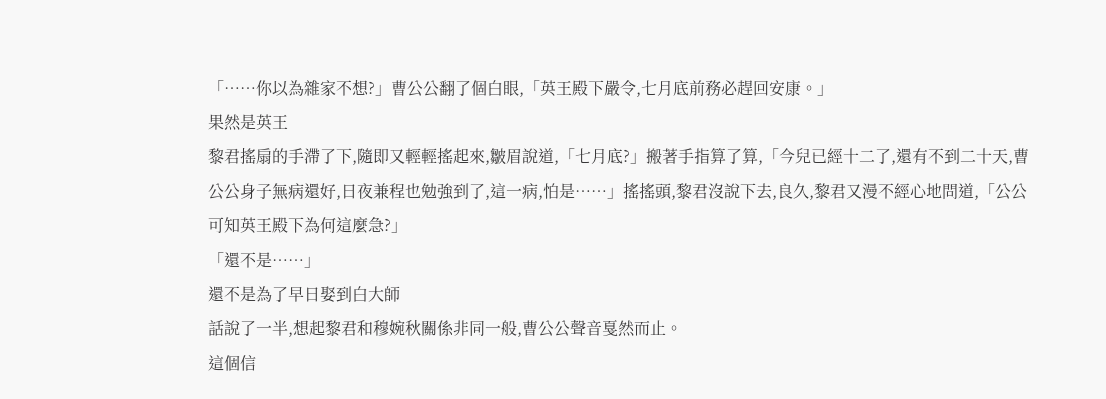「……你以為雜家不想?」曹公公翻了個白眼,「英王殿下嚴令,七月底前務必趕回安康。」
果然是英王
黎君搖扇的手滯了下,隨即又輕輕搖起來,皺眉說道,「七月底?」搬著手指算了算,「今兒已經十二了,還有不到二十天,曹公公身子無病還好,日夜兼程也勉強到了,這一病,怕是……」搖搖頭,黎君沒說下去,良久,黎君又漫不經心地問道,「公公可知英王殿下為何這麼急?」
「還不是……」
還不是為了早日娶到白大師
話說了一半,想起黎君和穆婉秋關係非同一般,曹公公聲音戛然而止。
這個信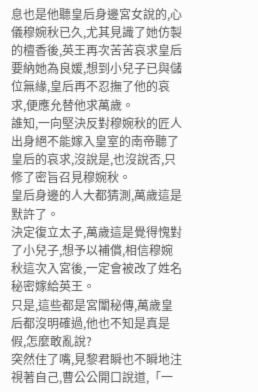息也是他聽皇后身邊宮女說的,心儀穆婉秋已久,尤其見識了她仿製的檀香後,英王再次苦苦哀求皇后要納她為良媛,想到小兒子已與儲位無緣,皇后再不忍撫了他的哀求,便應允替他求萬歲。
誰知,一向堅決反對穆婉秋的匠人出身絕不能嫁入皇室的南帝聽了皇后的哀求,沒說是,也沒說否,只修了密旨召見穆婉秋。
皇后身邊的人大都猜測,萬歲這是默許了。
決定復立太子,萬歲這是覺得愧對了小兒子,想予以補償,相信穆婉秋這次入宮後,一定會被改了姓名秘密嫁給英王。
只是,這些都是宮闈秘傳,萬歲皇后都沒明確過,他也不知是真是假,怎麼敢亂說?
突然住了嘴,見黎君瞬也不瞬地注視著自己,曹公公開口說道,「一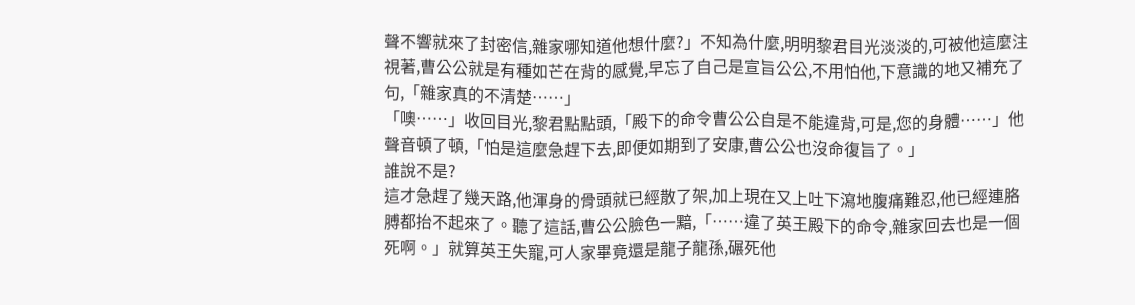聲不響就來了封密信,雜家哪知道他想什麼?」不知為什麼,明明黎君目光淡淡的,可被他這麼注視著,曹公公就是有種如芒在背的感覺,早忘了自己是宣旨公公,不用怕他,下意識的地又補充了句,「雜家真的不清楚……」
「噢……」收回目光,黎君點點頭,「殿下的命令曹公公自是不能違背,可是,您的身體……」他聲音頓了頓,「怕是這麼急趕下去,即便如期到了安康,曹公公也沒命復旨了。」
誰說不是?
這才急趕了幾天路,他渾身的骨頭就已經散了架,加上現在又上吐下瀉地腹痛難忍,他已經連胳膊都抬不起來了。聽了這話,曹公公臉色一黯,「……違了英王殿下的命令,雜家回去也是一個死啊。」就算英王失寵,可人家畢竟還是龍子龍孫,碾死他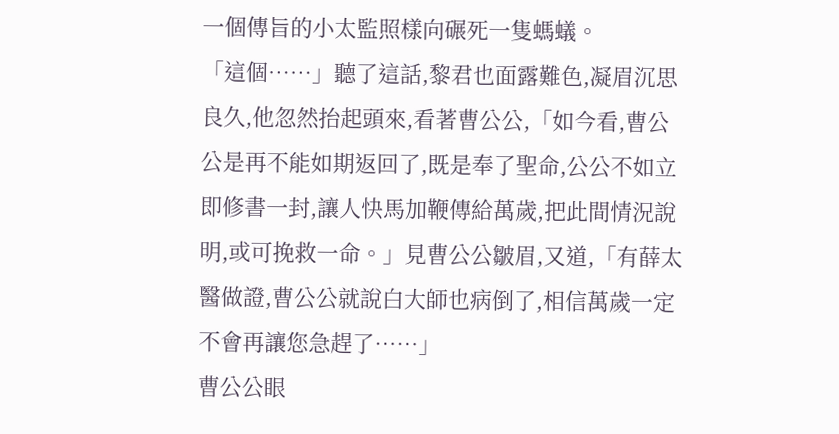一個傳旨的小太監照樣向碾死一隻螞蟻。
「這個……」聽了這話,黎君也面露難色,凝眉沉思良久,他忽然抬起頭來,看著曹公公,「如今看,曹公公是再不能如期返回了,既是奉了聖命,公公不如立即修書一封,讓人快馬加鞭傳給萬歲,把此間情況說明,或可挽救一命。」見曹公公皺眉,又道,「有薛太醫做證,曹公公就說白大師也病倒了,相信萬歲一定不會再讓您急趕了……」
曹公公眼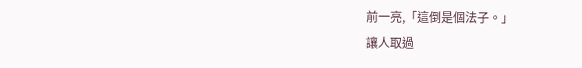前一亮,「這倒是個法子。」
讓人取過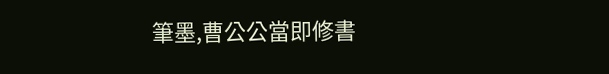筆墨,曹公公當即修書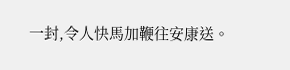一封,令人快馬加鞭往安康送。